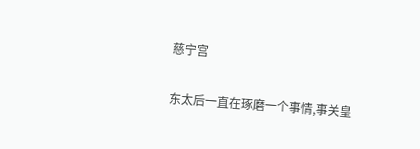慈宁宫

东太后一直在琢磨一个事情,事关皇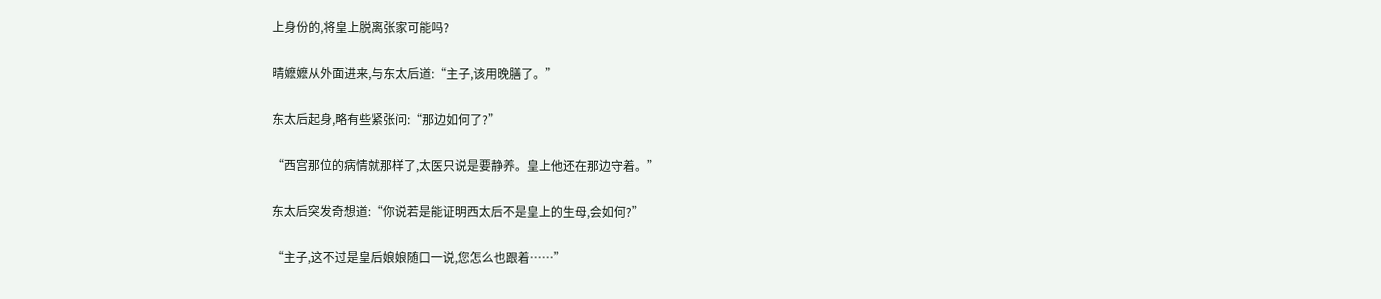上身份的,将皇上脱离张家可能吗?

晴嬷嬷从外面进来,与东太后道:“主子,该用晚膳了。”

东太后起身,略有些紧张问:“那边如何了?”

“西宫那位的病情就那样了,太医只说是要静养。皇上他还在那边守着。”

东太后突发奇想道:“你说若是能证明西太后不是皇上的生母,会如何?”

“主子,这不过是皇后娘娘随口一说,您怎么也跟着……”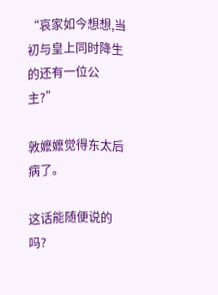“哀家如今想想,当初与皇上同时降生的还有一位公主?”

敦嬷嬷觉得东太后病了。

这话能随便说的吗?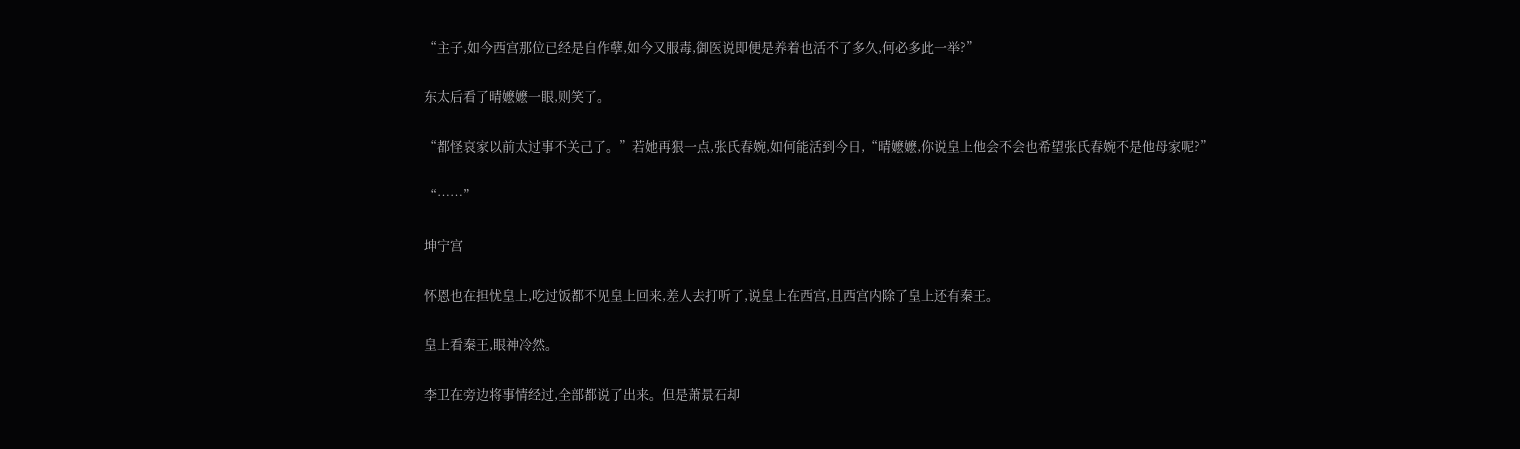“主子,如今西宫那位已经是自作孽,如今又服毒,御医说即便是养着也活不了多久,何必多此一举?”

东太后看了晴嬷嬷一眼,则笑了。

“都怪哀家以前太过事不关己了。”若她再狠一点,张氏春婉,如何能活到今日,“晴嬷嬷,你说皇上他会不会也希望张氏春婉不是他母家呢?”

“……”

坤宁宫

怀恩也在担忧皇上,吃过饭都不见皇上回来,差人去打听了,说皇上在西宫,且西宫内除了皇上还有秦王。

皇上看秦王,眼神冷然。

李卫在旁边将事情经过,全部都说了出来。但是萧景石却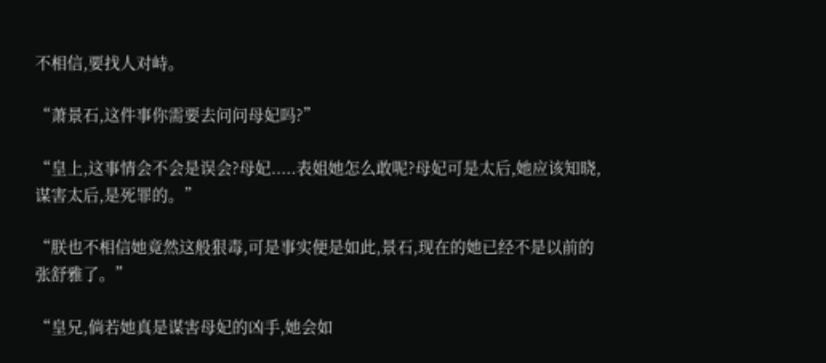不相信,要找人对峙。

“萧景石,这件事你需要去问问母妃吗?”

“皇上,这事情会不会是误会?母妃.....表姐她怎么敢呢?母妃可是太后,她应该知晓,谋害太后,是死罪的。”

“朕也不相信她竟然这般狠毒,可是事实便是如此,景石,现在的她已经不是以前的张舒雅了。”

“皇兄,倘若她真是谋害母妃的凶手,她会如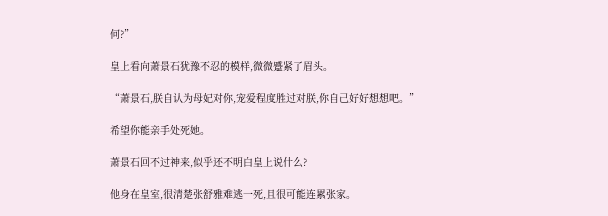何?”

皇上看向萧景石犹豫不忍的模样,微微蹙紧了眉头。

“萧景石,朕自认为母妃对你,宠爱程度胜过对朕,你自己好好想想吧。”

希望你能亲手处死她。

萧景石回不过神来,似乎还不明白皇上说什么?

他身在皇室,很清楚张舒雅难逃一死,且很可能连累张家。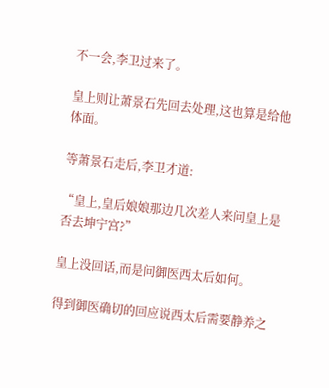不一会,李卫过来了。

皇上则让萧景石先回去处理,这也算是给他体面。

等萧景石走后,李卫才道:

“皇上,皇后娘娘那边几次差人来问皇上是否去坤宁宫?”

皇上没回话,而是问御医西太后如何。

得到御医确切的回应说西太后需要静养之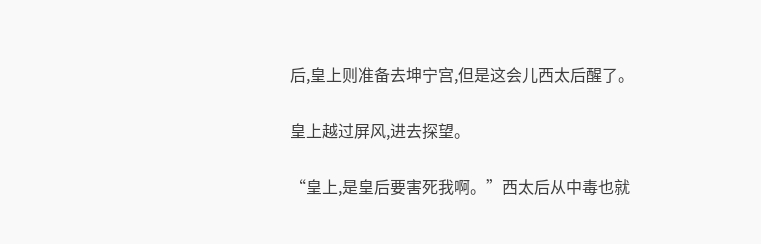后,皇上则准备去坤宁宫,但是这会儿西太后醒了。

皇上越过屏风,进去探望。

“皇上,是皇后要害死我啊。”西太后从中毒也就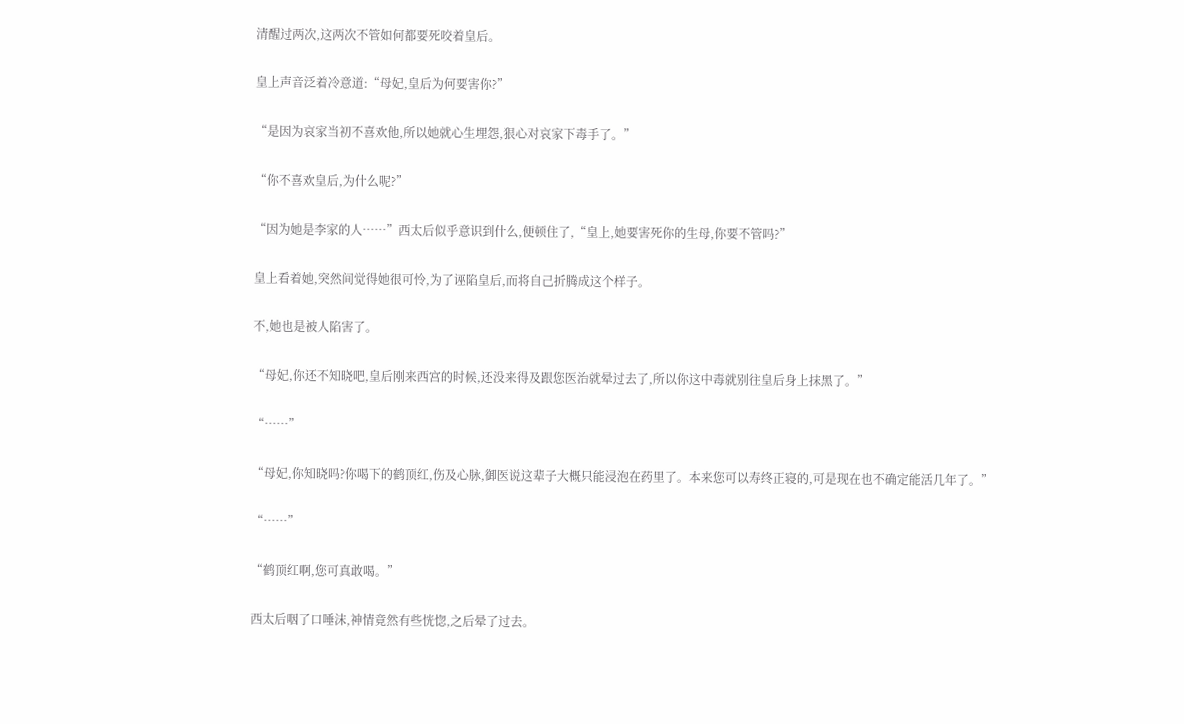清醒过两次,这两次不管如何都要死咬着皇后。

皇上声音泛着冷意道:“母妃,皇后为何要害你?”

“是因为哀家当初不喜欢他,所以她就心生埋怨,狠心对哀家下毒手了。”

“你不喜欢皇后,为什么呢?”

“因为她是李家的人……”西太后似乎意识到什么,便顿住了,“皇上,她要害死你的生母,你要不管吗?”

皇上看着她,突然间觉得她很可怜,为了诬陷皇后,而将自己折腾成这个样子。

不,她也是被人陷害了。

“母妃,你还不知晓吧,皇后刚来西宫的时候,还没来得及跟您医治就晕过去了,所以你这中毒就别往皇后身上抹黑了。”

“……”

“母妃,你知晓吗?你喝下的鹤顶红,伤及心脉,御医说这辈子大概只能浸泡在药里了。本来您可以寿终正寝的,可是现在也不确定能活几年了。”

“……”

“鹤顶红啊,您可真敢喝。”

西太后咽了口唾沫,神情竟然有些恍惚,之后晕了过去。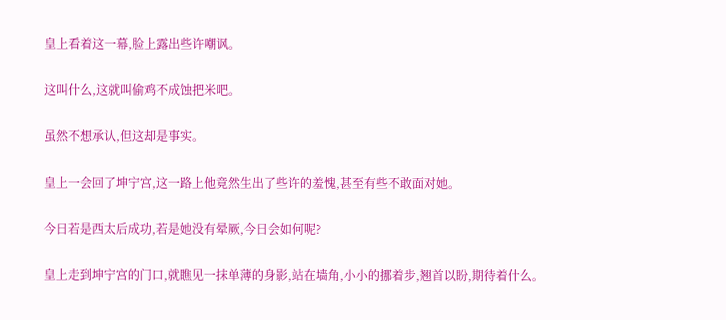皇上看着这一幕,脸上露出些许嘲讽。

这叫什么,这就叫偷鸡不成蚀把米吧。

虽然不想承认,但这却是事实。

皇上一会回了坤宁宫,这一路上他竟然生出了些许的羞愧,甚至有些不敢面对她。

今日若是西太后成功,若是她没有晕厥,今日会如何呢?

皇上走到坤宁宫的门口,就瞧见一抹单薄的身影,站在墙角,小小的挪着步,翘首以盼,期待着什么。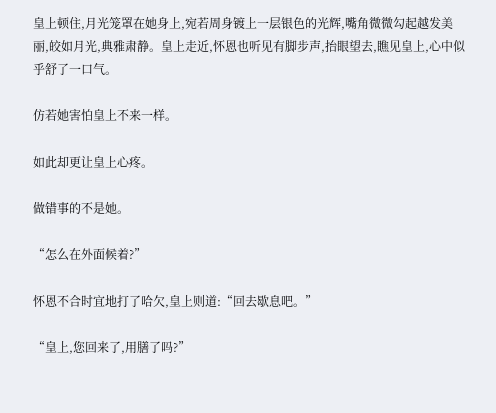皇上顿住,月光笼罩在她身上,宛若周身镀上一层银色的光辉,嘴角微微勾起越发美丽,皎如月光,典雅肃静。皇上走近,怀恩也听见有脚步声,抬眼望去,瞧见皇上,心中似乎舒了一口气。

仿若她害怕皇上不来一样。

如此却更让皇上心疼。

做错事的不是她。

“怎么在外面候着?”

怀恩不合时宜地打了哈欠,皇上则道:“回去歇息吧。”

“皇上,您回来了,用膳了吗?”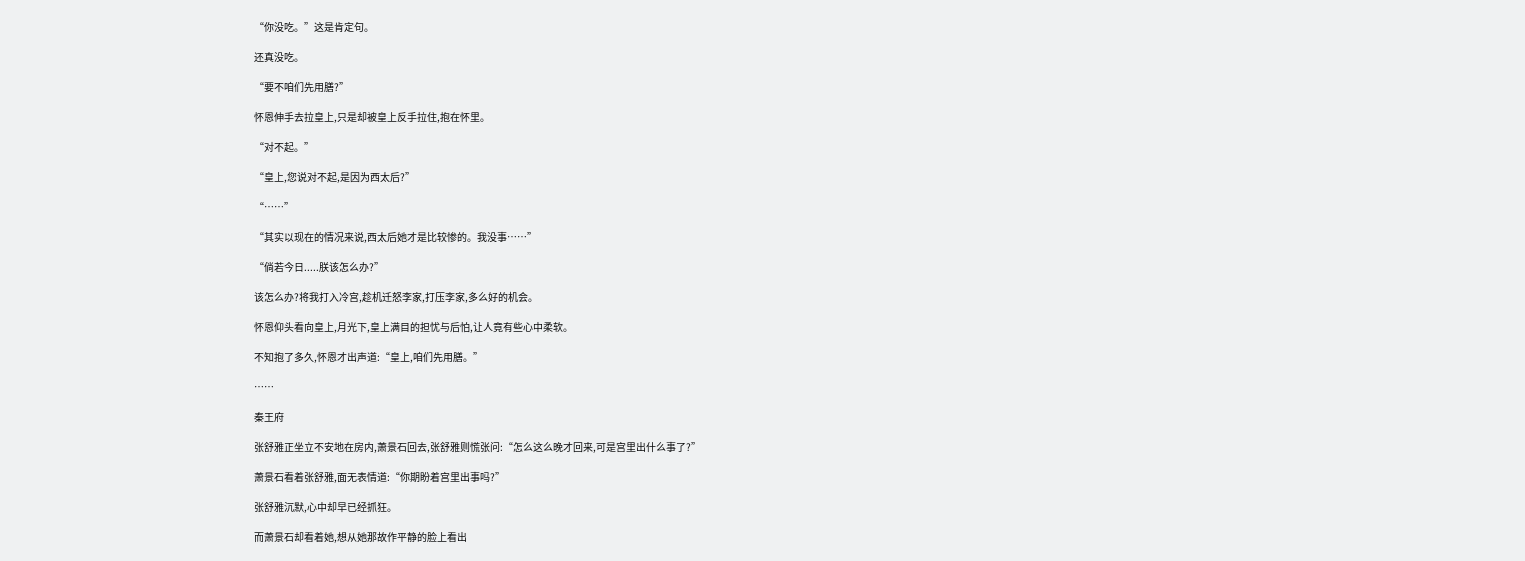“你没吃。”这是肯定句。

还真没吃。

“要不咱们先用膳?”

怀恩伸手去拉皇上,只是却被皇上反手拉住,抱在怀里。

“对不起。”

“皇上,您说对不起,是因为西太后?”

“……”

“其实以现在的情况来说,西太后她才是比较惨的。我没事……”

“倘若今日.....朕该怎么办?”

该怎么办?将我打入冷宫,趁机迁怒李家,打压李家,多么好的机会。

怀恩仰头看向皇上,月光下,皇上满目的担忧与后怕,让人竟有些心中柔软。

不知抱了多久,怀恩才出声道:“皇上,咱们先用膳。”

……

秦王府

张舒雅正坐立不安地在房内,萧景石回去,张舒雅则慌张问:“怎么这么晚才回来,可是宫里出什么事了?”

萧景石看着张舒雅,面无表情道:“你期盼着宫里出事吗?”

张舒雅沉默,心中却早已经抓狂。

而萧景石却看着她,想从她那故作平静的脸上看出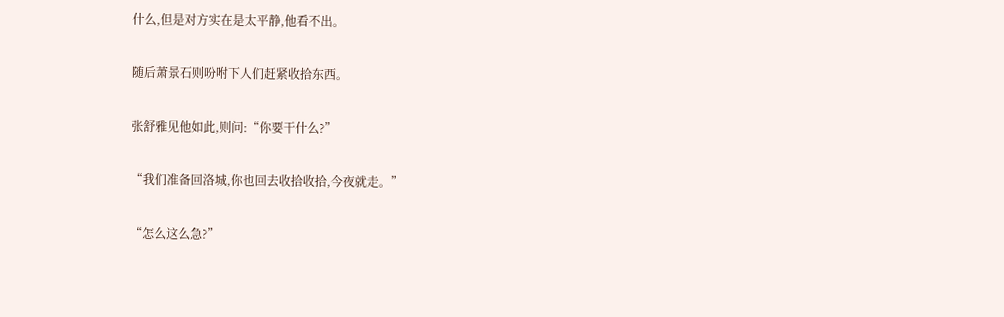什么,但是对方实在是太平静,他看不出。

随后萧景石则吩咐下人们赶紧收拾东西。

张舒雅见他如此,则问:“你要干什么?”

“我们准备回洛城,你也回去收拾收拾,今夜就走。”

“怎么这么急?”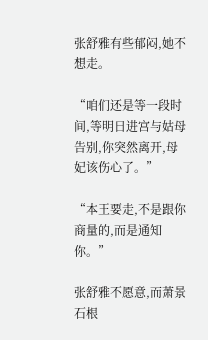张舒雅有些郁闷,她不想走。

“咱们还是等一段时间,等明日进宫与姑母告别,你突然离开,母妃该伤心了。”

“本王要走,不是跟你商量的,而是通知你。”

张舒雅不愿意,而萧景石根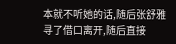本就不听她的话,随后张舒雅寻了借口离开,随后直接